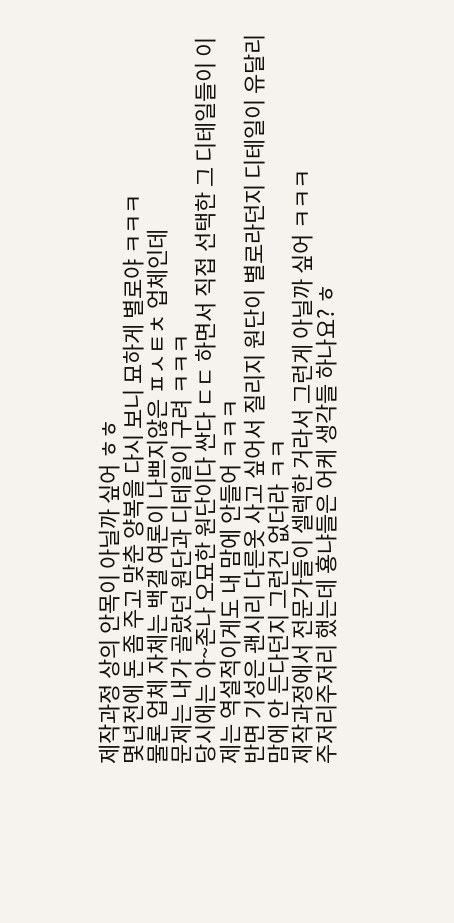제작과정 상의 안목이 아닐까 싶어 ㅎㅎ
몇년전에 돈 좀 주고 맞춘 양복을 다시 보니 묘하게 별로야 ㅋㅋㅋ
물론 업체 자체는 백갤 여론이 나쁘지않은 ㅍㅅㅌㅊ 업체인데
문제는 내가 골랐던 원단과 디테일이 구려 ㅋㅋㅋ
당시에는 아~존나 오묘한 원단이다 싼다 ㄷㄷ 하면서 직접 선택한 그 디테일들이 이제는 역설적이게도 내 맘에 안들어 ㅋㅋㅋ
반면 기성은 괜시리 다른옷 사고 싶어서 질리지 원단이 별로라던지 디테일이 유달리 맘에 안 든다던지 그런건 없더라 ㅋㅋ
제작과정에서 전문가들이 셀렉한 거라서 그런게 아닐까 싶어 ㅋㅋㅋ
주저리주저리 했는데 횽냐들은 어케 생각들 하나요? ㅎ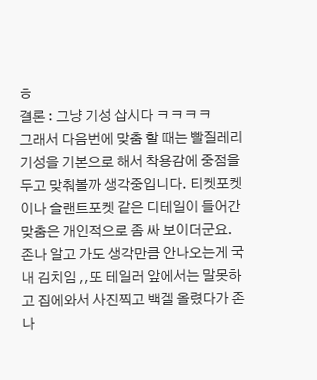ㅎ
결론 : 그냥 기성 삽시다 ㅋㅋㅋㅋ
그래서 다음번에 맞춤 할 때는 빨질레리 기성을 기본으로 해서 착용감에 중점을 두고 맞춰볼까 생각중입니다. 티켓포켓이나 슬랜트포켓 같은 디테일이 들어간 맞춤은 개인적으로 좀 싸 보이더군요.
존나 알고 가도 생각만큼 안나오는게 국내 김치임 ,,또 테일러 앞에서는 말못하고 집에와서 사진찍고 백겔 올렸다가 존나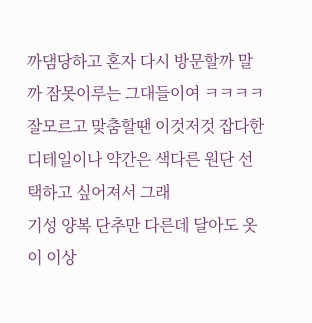까댐당하고 혼자 다시 방문할까 말까 잠못이루는 그대들이여 ㅋㅋㅋㅋ
잘모르고 맞춤할땐 이것저것 잡다한 디테일이나 약간은 색다른 원단 선택하고 싶어져서 그래
기성 양복 단추만 다른데 달아도 옷이 이상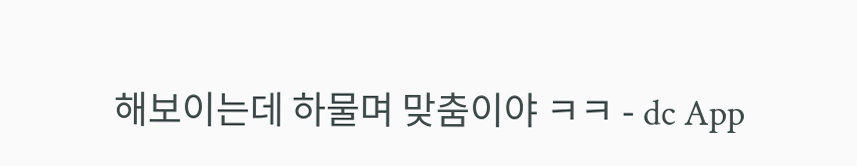해보이는데 하물며 맞춤이야 ㅋㅋ - dc App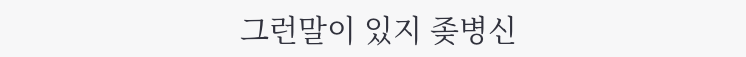그런말이 있지 좆병신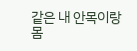같은 내 안목이랑 몸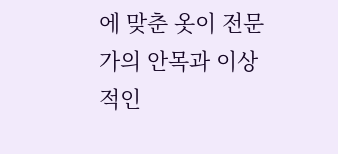에 맞춘 옷이 전문가의 안목과 이상적인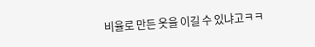비율로 만든 옷을 이길 수 있냐고ㅋㅋ